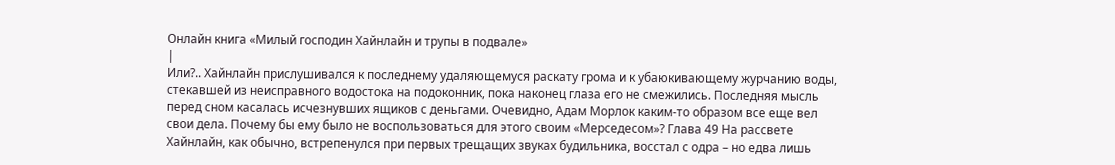Онлайн книга «Милый господин Хайнлайн и трупы в подвале»
|
Или?.. Хайнлайн прислушивался к последнему удаляющемуся раскату грома и к убаюкивающему журчанию воды, стекавшей из неисправного водостока на подоконник, пока наконец глаза его не смежились. Последняя мысль перед сном касалась исчезнувших ящиков с деньгами. Очевидно, Адам Морлок каким-то образом все еще вел свои дела. Почему бы ему было не воспользоваться для этого своим «Мерседесом»? Глава 49 На рассвете Хайнлайн, как обычно, встрепенулся при первых трещащих звуках будильника, восстал с одра – но едва лишь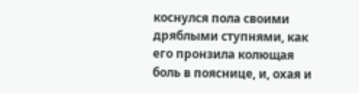коснулся пола своими дряблыми ступнями, как его пронзила колющая боль в пояснице, и, охая и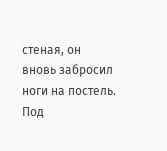стеная, он вновь забросил ноги на постель. Под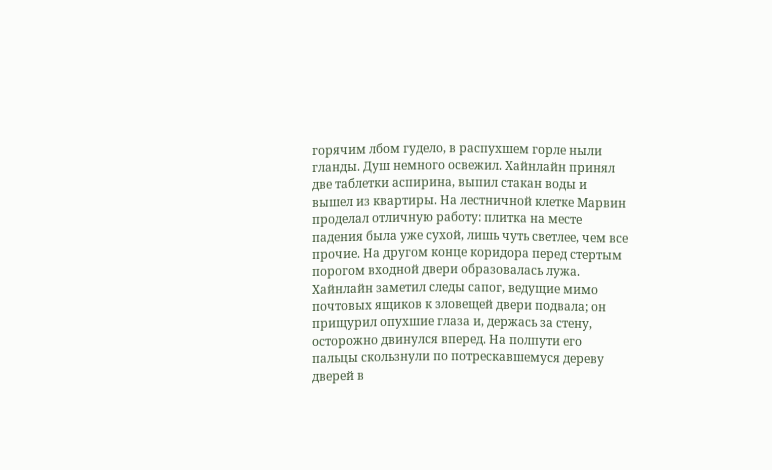горячим лбом гудело, в распухшем горле ныли гланды. Душ немного освежил. Хайнлайн принял две таблетки аспирина, выпил стакан воды и вышел из квартиры. На лестничной клетке Марвин проделал отличную работу: плитка на месте падения была уже сухой, лишь чуть светлее, чем все прочие. На другом конце коридора перед стертым порогом входной двери образовалась лужа. Хайнлайн заметил следы сапог, ведущие мимо почтовых ящиков к зловещей двери подвала; он прищурил опухшие глаза и, держась за стену, осторожно двинулся вперед. На полпути его пальцы скользнули по потрескавшемуся дереву дверей в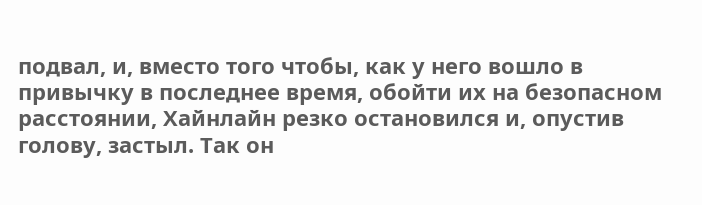подвал, и, вместо того чтобы, как у него вошло в привычку в последнее время, обойти их на безопасном расстоянии, Хайнлайн резко остановился и, опустив голову, застыл. Так он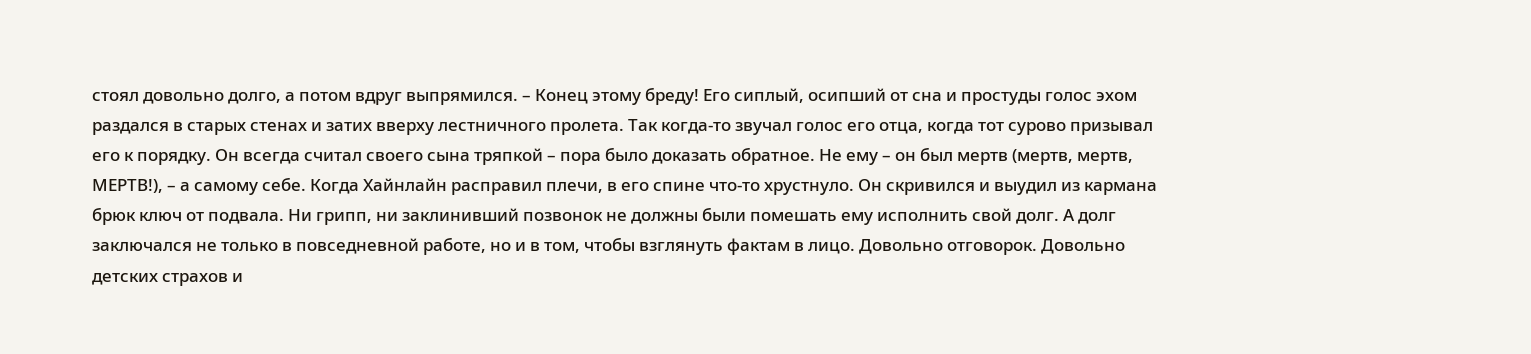стоял довольно долго, а потом вдруг выпрямился. – Конец этому бреду! Его сиплый, осипший от сна и простуды голос эхом раздался в старых стенах и затих вверху лестничного пролета. Так когда-то звучал голос его отца, когда тот сурово призывал его к порядку. Он всегда считал своего сына тряпкой – пора было доказать обратное. Не ему – он был мертв (мертв, мертв, МЕРТВ!), – а самому себе. Когда Хайнлайн расправил плечи, в его спине что-то хрустнуло. Он скривился и выудил из кармана брюк ключ от подвала. Ни грипп, ни заклинивший позвонок не должны были помешать ему исполнить свой долг. А долг заключался не только в повседневной работе, но и в том, чтобы взглянуть фактам в лицо. Довольно отговорок. Довольно детских страхов и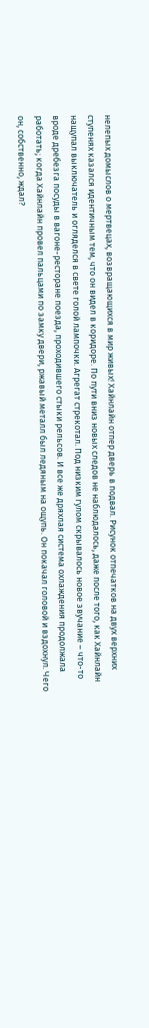нелепых домыслов о мертвецах, возвращающихся в мир живых! Хайнлайн отпер дверь в подвал. Рисунок отпечатков на двух верхних ступенях казался идентичным тем, что он видел в коридоре. По пути вниз новых следов не наблюдалось, даже после того, как Хайнлайн нащупал выключатель и огляделся в свете голой лампочки. Агрегат стрекотал. Под низким гулом скрывалось новое звучание – что-то вроде дребезга посуды в вагоне-ресторане поезда, проходившего стыки рельсов. И все же дряхлая система охлаждения продолжала работать; когда Хайнлайн провел пальцами по замку двери, ржавый металл был ледяным на ощупь. Он покачал головой и вздохнул. Чего он, собственно, ждал?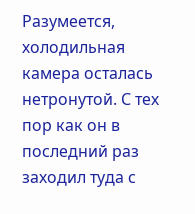Разумеется, холодильная камера осталась нетронутой. С тех пор как он в последний раз заходил туда с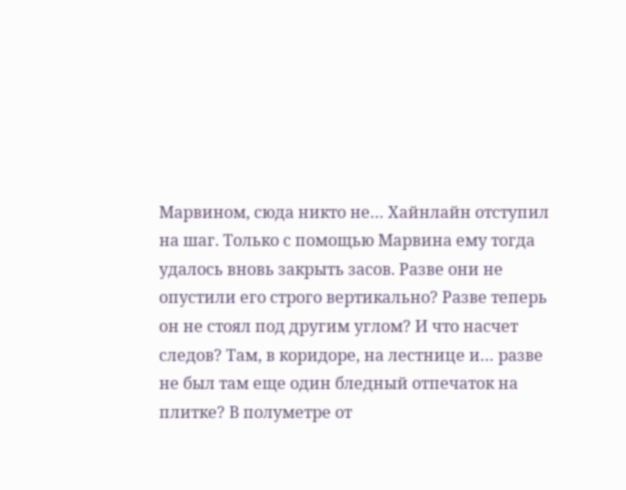Марвином, сюда никто не… Хайнлайн отступил на шаг. Только с помощью Марвина ему тогда удалось вновь закрыть засов. Разве они не опустили его строго вертикально? Разве теперь он не стоял под другим углом? И что насчет следов? Там, в коридоре, на лестнице и… разве не был там еще один бледный отпечаток на плитке? В полуметре от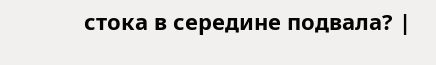стока в середине подвала? |